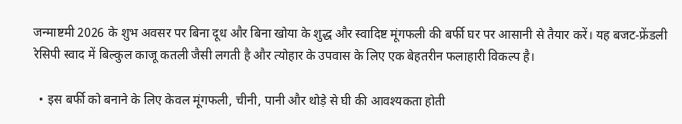जन्माष्टमी 2026 के शुभ अवसर पर बिना दूध और बिना खोया के शुद्ध और स्वादिष्ट मूंगफली की बर्फी घर पर आसानी से तैयार करें। यह बजट-फ्रेंडली रेसिपी स्वाद में बिल्कुल काजू कतली जैसी लगती है और त्योहार के उपवास के लिए एक बेहतरीन फलाहारी विकल्प है।

  • इस बर्फी को बनाने के लिए केवल मूंगफली, चीनी, पानी और थोड़े से घी की आवश्यकता होती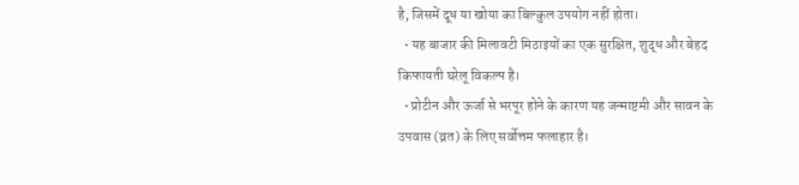है, जिसमें दूध या खोया का बिल्कुल उपयोग नहीं होता।
  • यह बाजार की मिलावटी मिठाइयों का एक सुरक्षित, शुद्ध और बेहद किफायती घरेलू विकल्प है।
  • प्रोटीन और ऊर्जा से भरपूर होने के कारण यह जन्माष्टमी और सावन के उपवास (व्रत) के लिए सर्वोत्तम फलाहार है।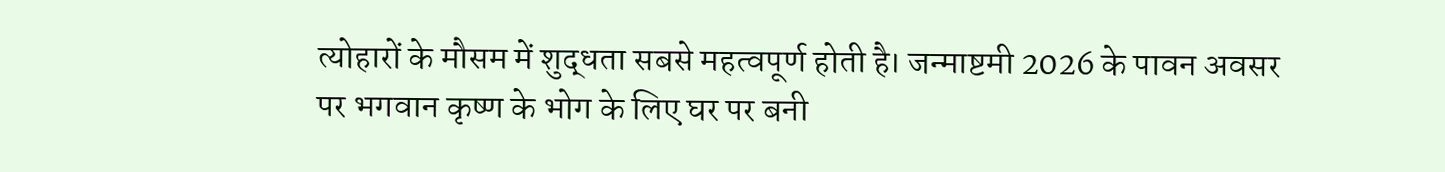त्योहारों के मौसम में शुद्धता सबसे महत्वपूर्ण होती है। जन्माष्टमी 2026 के पावन अवसर पर भगवान कृष्ण के भोग के लिए घर पर बनी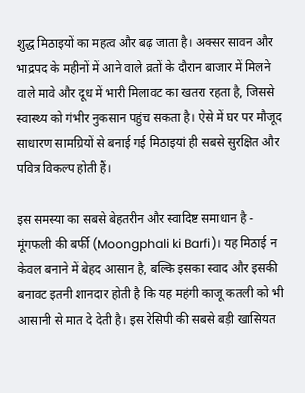शुद्ध मिठाइयों का महत्व और बढ़ जाता है। अक्सर सावन और भाद्रपद के महीनों में आने वाले व्रतों के दौरान बाजार में मिलने वाले मावे और दूध में भारी मिलावट का खतरा रहता है, जिससे स्वास्थ्य को गंभीर नुकसान पहुंच सकता है। ऐसे में घर पर मौजूद साधारण सामग्रियों से बनाई गई मिठाइयां ही सबसे सुरक्षित और पवित्र विकल्प होती हैं।

इस समस्या का सबसे बेहतरीन और स्वादिष्ट समाधान है - मूंगफली की बर्फी (Moongphali ki Barfi)। यह मिठाई न केवल बनाने में बेहद आसान है, बल्कि इसका स्वाद और इसकी बनावट इतनी शानदार होती है कि यह महंगी काजू कतली को भी आसानी से मात दे देती है। इस रेसिपी की सबसे बड़ी खासियत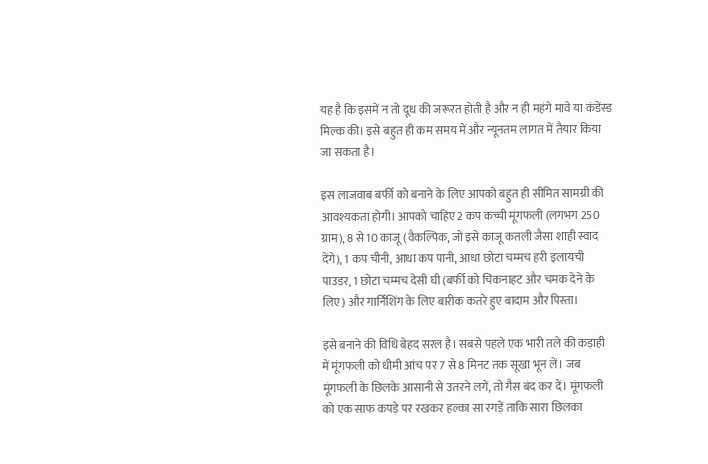यह है कि इसमें न तो दूध की जरूरत होती है और न ही महंगे मावे या कंडेंस्ड मिल्क की। इसे बहुत ही कम समय में और न्यूनतम लागत में तैयार किया जा सकता है।

इस लाजवाब बर्फी को बनाने के लिए आपको बहुत ही सीमित सामग्री की आवश्यकता होगी। आपको चाहिए 2 कप कच्ची मूंगफली (लगभग 250 ग्राम), 8 से 10 काजू (वैकल्पिक, जो इसे काजू कतली जैसा शाही स्वाद देंगे), 1 कप चीनी, आधा कप पानी, आधा छोटा चम्मच हरी इलायची पाउडर, 1 छोटा चम्मच देसी घी (बर्फी को चिकनाहट और चमक देने के लिए) और गार्निशिंग के लिए बारीक कतरे हुए बादाम और पिस्ता।

इसे बनाने की विधि बेहद सरल है। सबसे पहले एक भारी तले की कड़ाही में मूंगफली को धीमी आंच पर 7 से 8 मिनट तक सूखा भून लें। जब मूंगफली के छिलके आसानी से उतरने लगें, तो गैस बंद कर दें। मूंगफली को एक साफ कपड़े पर रखकर हल्का सा रगड़ें ताकि सारा छिलका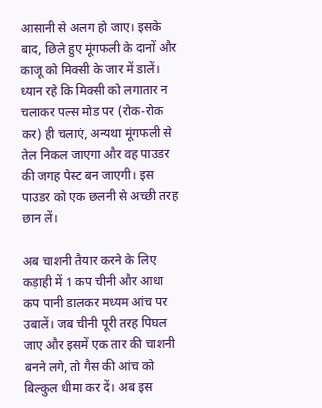आसानी से अलग हो जाए। इसके बाद, छिले हुए मूंगफली के दानों और काजू को मिक्सी के जार में डालें। ध्यान रहे कि मिक्सी को लगातार न चलाकर पल्स मोड पर (रोक-रोक कर) ही चलाएं, अन्यथा मूंगफली से तेल निकल जाएगा और वह पाउडर की जगह पेस्ट बन जाएगी। इस पाउडर को एक छलनी से अच्छी तरह छान लें।

अब चाशनी तैयार करने के लिए कड़ाही में 1 कप चीनी और आधा कप पानी डालकर मध्यम आंच पर उबालें। जब चीनी पूरी तरह पिघल जाए और इसमें एक तार की चाशनी बनने लगे, तो गैस की आंच को बिल्कुल धीमा कर दें। अब इस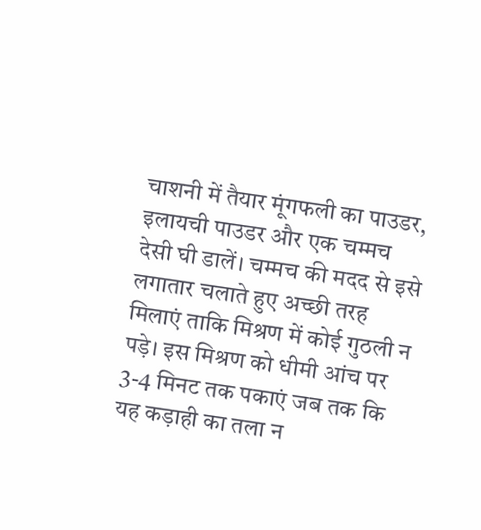चाशनी में तैयार मूंगफली का पाउडर, इलायची पाउडर और एक चम्मच देसी घी डालें। चम्मच की मदद से इसे लगातार चलाते हुए अच्छी तरह मिलाएं ताकि मिश्रण में कोई गुठली न पड़े। इस मिश्रण को धीमी आंच पर 3-4 मिनट तक पकाएं जब तक कि यह कड़ाही का तला न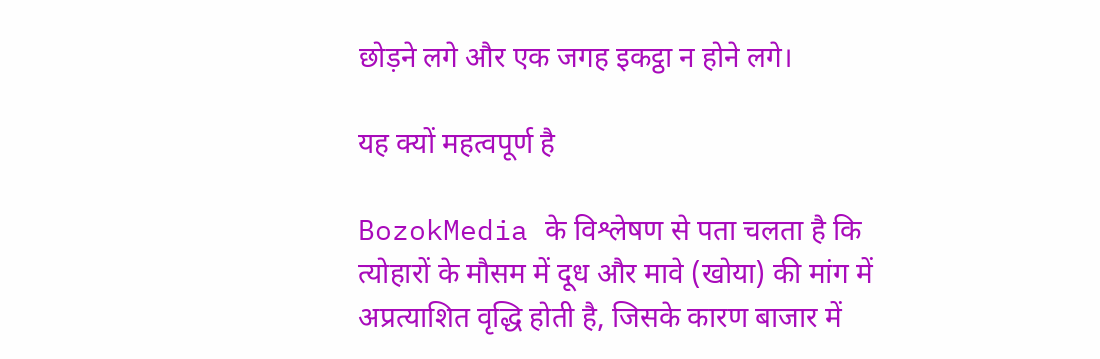छोड़ने लगे और एक जगह इकट्ठा न होने लगे।

यह क्यों महत्वपूर्ण है

BozokMedia के विश्लेषण से पता चलता है कि त्योहारों के मौसम में दूध और मावे (खोया) की मांग में अप्रत्याशित वृद्धि होती है, जिसके कारण बाजार में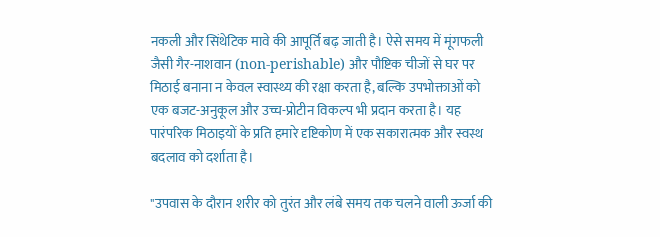नकली और सिंथेटिक मावे की आपूर्ति बढ़ जाती है। ऐसे समय में मूंगफली जैसी गैर-नाशवान (non-perishable) और पौष्टिक चीजों से घर पर मिठाई बनाना न केवल स्वास्थ्य की रक्षा करता है, बल्कि उपभोक्ताओं को एक बजट-अनुकूल और उच्च-प्रोटीन विकल्प भी प्रदान करता है। यह पारंपरिक मिठाइयों के प्रति हमारे दृष्टिकोण में एक सकारात्मक और स्वस्थ बदलाव को दर्शाता है।

"उपवास के दौरान शरीर को तुरंत और लंबे समय तक चलने वाली ऊर्जा की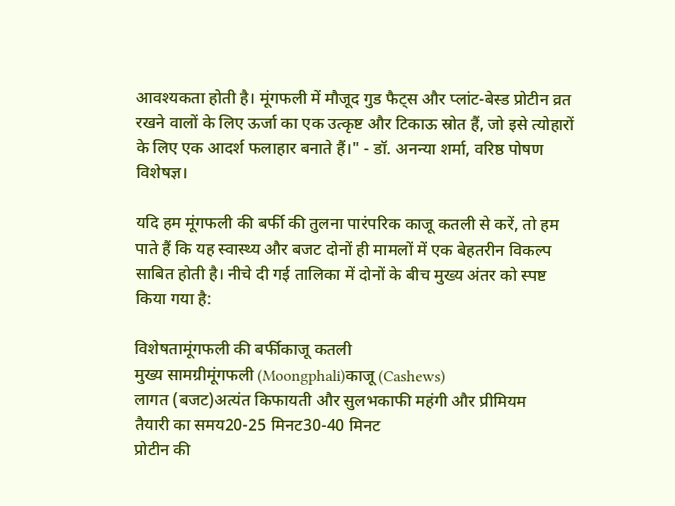आवश्यकता होती है। मूंगफली में मौजूद गुड फैट्स और प्लांट-बेस्ड प्रोटीन व्रत रखने वालों के लिए ऊर्जा का एक उत्कृष्ट और टिकाऊ स्रोत हैं, जो इसे त्योहारों के लिए एक आदर्श फलाहार बनाते हैं।" - डॉ. अनन्या शर्मा, वरिष्ठ पोषण विशेषज्ञ।

यदि हम मूंगफली की बर्फी की तुलना पारंपरिक काजू कतली से करें, तो हम पाते हैं कि यह स्वास्थ्य और बजट दोनों ही मामलों में एक बेहतरीन विकल्प साबित होती है। नीचे दी गई तालिका में दोनों के बीच मुख्य अंतर को स्पष्ट किया गया है:

विशेषतामूंगफली की बर्फीकाजू कतली
मुख्य सामग्रीमूंगफली (Moongphali)काजू (Cashews)
लागत (बजट)अत्यंत किफायती और सुलभकाफी महंगी और प्रीमियम
तैयारी का समय20-25 मिनट30-40 मिनट
प्रोटीन की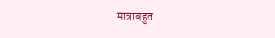मात्राबहुत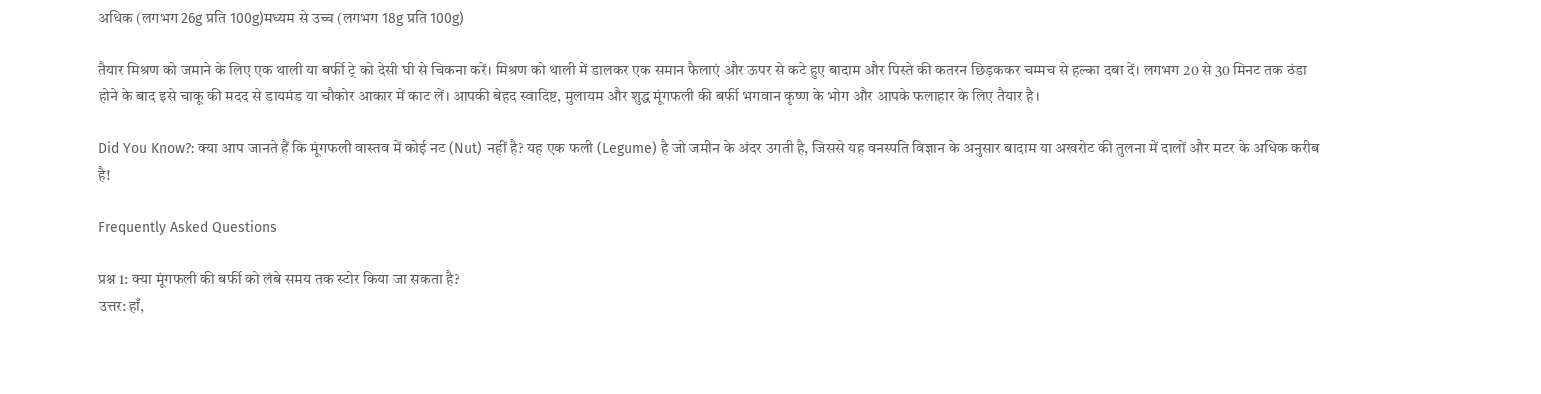अधिक (लगभग 26g प्रति 100g)मध्यम से उच्च (लगभग 18g प्रति 100g)

तैयार मिश्रण को जमाने के लिए एक थाली या बर्फी ट्रे को देसी घी से चिकना करें। मिश्रण को थाली में डालकर एक समान फैलाएं और ऊपर से कटे हुए बादाम और पिस्ते की कतरन छिड़ककर चम्मच से हल्का दबा दें। लगभग 20 से 30 मिनट तक ठंडा होने के बाद इसे चाकू की मदद से डायमंड या चौकोर आकार में काट लें। आपकी बेहद स्वादिष्ट, मुलायम और शुद्ध मूंगफली की बर्फी भगवान कृष्ण के भोग और आपके फलाहार के लिए तैयार है।

Did You Know?: क्या आप जानते हैं कि मूंगफली वास्तव में कोई नट (Nut) नहीं है? यह एक फली (Legume) है जो जमीन के अंदर उगती है, जिससे यह वनस्पति विज्ञान के अनुसार बादाम या अखरोट की तुलना में दालों और मटर के अधिक करीब है!

Frequently Asked Questions

प्रश्न 1: क्या मूंगफली की बर्फी को लंबे समय तक स्टोर किया जा सकता है?
उत्तर: हाँ,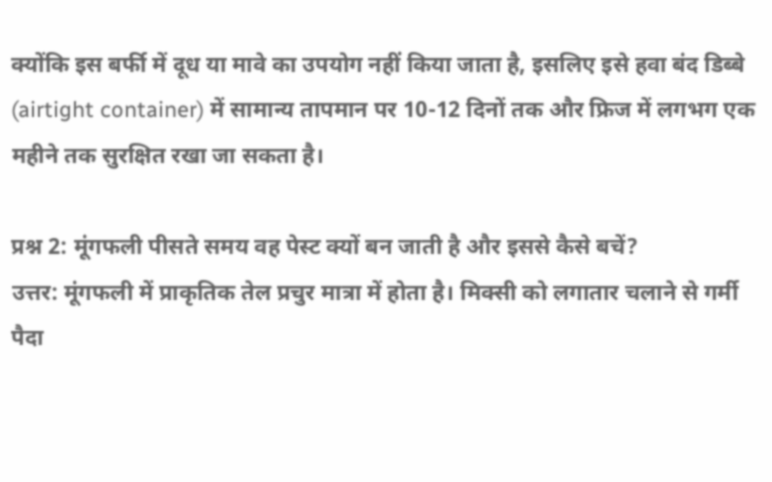क्योंकि इस बर्फी में दूध या मावे का उपयोग नहीं किया जाता है, इसलिए इसे हवा बंद डिब्बे (airtight container) में सामान्य तापमान पर 10-12 दिनों तक और फ्रिज में लगभग एक महीने तक सुरक्षित रखा जा सकता है।

प्रश्न 2: मूंगफली पीसते समय वह पेस्ट क्यों बन जाती है और इससे कैसे बचें?
उत्तर: मूंगफली में प्राकृतिक तेल प्रचुर मात्रा में होता है। मिक्सी को लगातार चलाने से गर्मी पैदा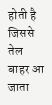होती है जिससे तेल बाहर आ जाता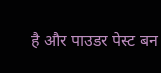है और पाउडर पेस्ट बन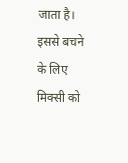जाता है। इससे बचने के लिए मिक्सी को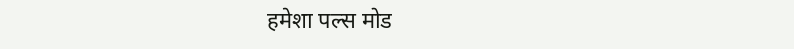हमेशा पल्स मोड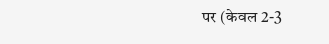पर (केवल 2-3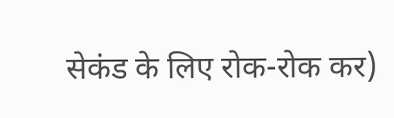सेकंड के लिए रोक-रोक कर)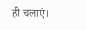ही चलाएं।